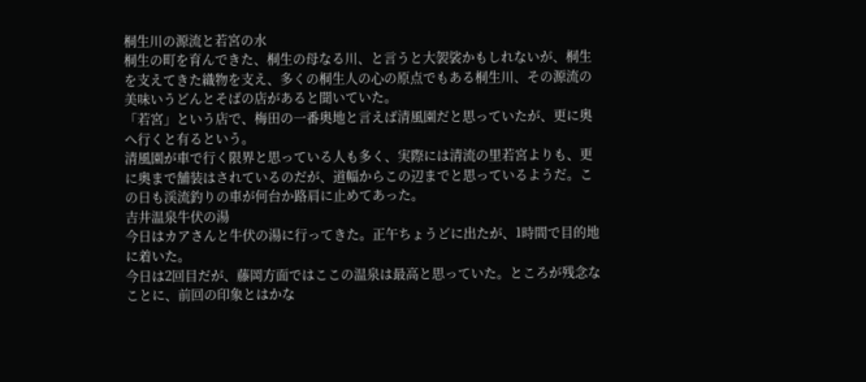桐生川の源流と若宮の水
桐生の町を育んできた、桐生の母なる川、と言うと大袈裟かもしれないが、桐生を支えてきた織物を支え、多くの桐生人の心の原点でもある桐生川、その源流の美味いうどんとそばの店があると聞いていた。
「若宮」という店で、梅田の一番奥地と言えば清風園だと思っていたが、更に奥へ行くと有るという。
清風園が車で行く限界と思っている人も多く、実際には清流の里若宮よりも、更に奥まで舗装はされているのだが、道幅からこの辺までと思っているようだ。この日も渓流釣りの車が何台か路肩に止めてあった。
吉井温泉牛伏の湯
今日はカアさんと牛伏の湯に行ってきた。正午ちょうどに出たが、1時間で目的地に着いた。
今日は2回目だが、藤岡方面ではここの温泉は最高と思っていた。ところが残念なことに、前回の印象とはかな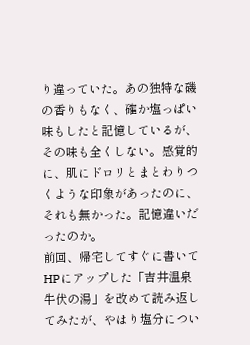り違っていた。あの独特な磯の香りもなく、確か塩っぱい味もしたと記憶しているが、その味も全くしない。感覚的に、肌にドロリとまとわりつくような印象があったのに、それも無かった。記憶違いだったのか。
前回、帰宅してすぐに書いてHPにアップした「吉井温泉牛伏の湯」を改めて読み返してみたが、やはり塩分につい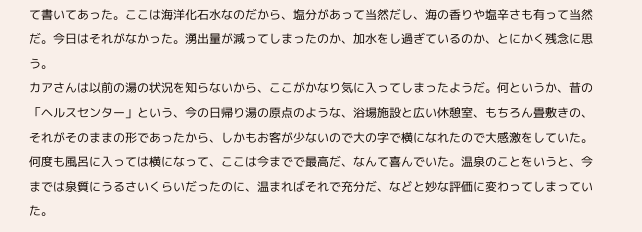て書いてあった。ここは海洋化石水なのだから、塩分があって当然だし、海の香りや塩辛さも有って当然だ。今日はそれがなかった。湧出量が減ってしまったのか、加水をし過ぎているのか、とにかく残念に思う。
カアさんは以前の湯の状況を知らないから、ここがかなり気に入ってしまったようだ。何というか、昔の「ヘルスセンター」という、今の日帰り湯の原点のような、浴場施設と広い休憩室、もちろん畳敷きの、それがそのままの形であったから、しかもお客が少ないので大の字で横になれたので大感激をしていた。何度も風呂に入っては横になって、ここは今までで最高だ、なんて喜んでいた。温泉のことをいうと、今までは泉質にうるさいくらいだったのに、温まればそれで充分だ、などと妙な評価に変わってしまっていた。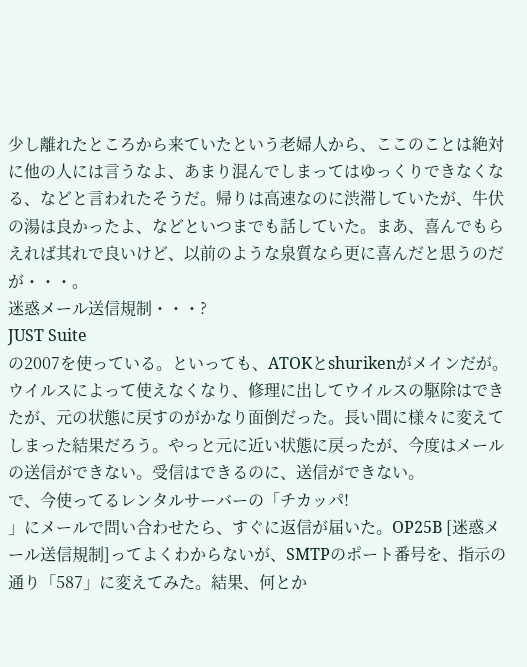少し離れたところから来ていたという老婦人から、ここのことは絶対に他の人には言うなよ、あまり混んでしまってはゆっくりできなくなる、などと言われたそうだ。帰りは高速なのに渋滞していたが、牛伏の湯は良かったよ、などといつまでも話していた。まあ、喜んでもらえれば其れで良いけど、以前のような泉質なら更に喜んだと思うのだが・・・。
迷惑メール送信規制・・・?
JUST Suite
の2007を使っている。といっても、ATOKとshurikenがメインだが。
ウイルスによって使えなくなり、修理に出してウイルスの駆除はできたが、元の状態に戻すのがかなり面倒だった。長い間に様々に変えてしまった結果だろう。やっと元に近い状態に戻ったが、今度はメールの送信ができない。受信はできるのに、送信ができない。
で、今使ってるレンタルサーバーの「チカッパ!
」にメールで問い合わせたら、すぐに返信が届いた。OP25B [迷惑メール送信規制]ってよくわからないが、SMTPのポート番号を、指示の通り「587」に変えてみた。結果、何とか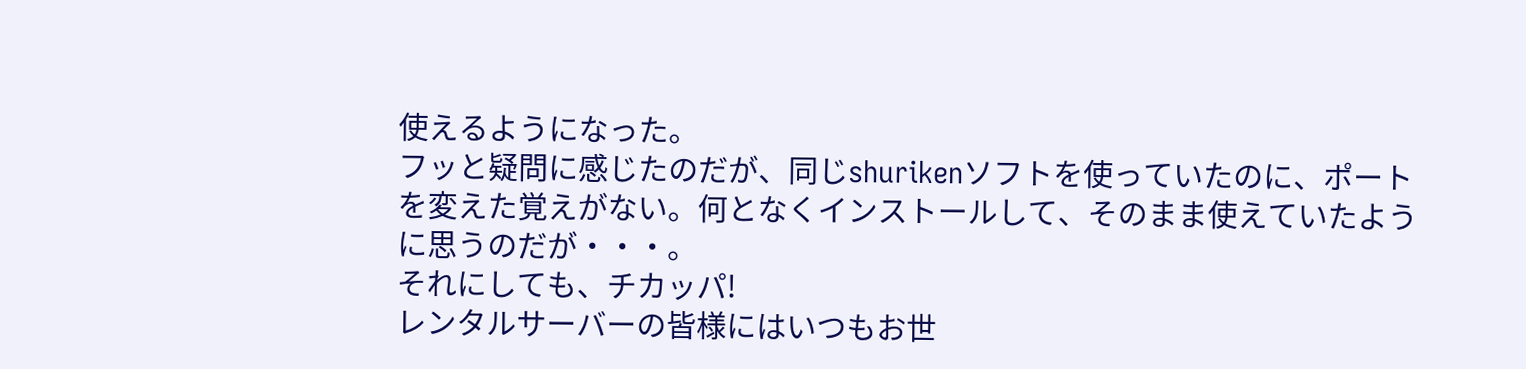使えるようになった。
フッと疑問に感じたのだが、同じshurikenソフトを使っていたのに、ポートを変えた覚えがない。何となくインストールして、そのまま使えていたように思うのだが・・・。
それにしても、チカッパ!
レンタルサーバーの皆様にはいつもお世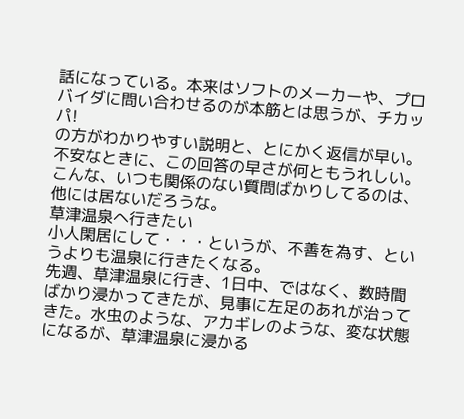話になっている。本来はソフトのメーカーや、プロバイダに問い合わせるのが本筋とは思うが、チカッパ!
の方がわかりやすい説明と、とにかく返信が早い。不安なときに、この回答の早さが何ともうれしい。こんな、いつも関係のない質問ばかりしてるのは、他には居ないだろうな。
草津温泉へ行きたい
小人閑居にして・・・というが、不善を為す、というよりも温泉に行きたくなる。
先週、草津温泉に行き、1日中、ではなく、数時間ばかり浸かってきたが、見事に左足のあれが治ってきた。水虫のような、アカギレのような、変な状態になるが、草津温泉に浸かる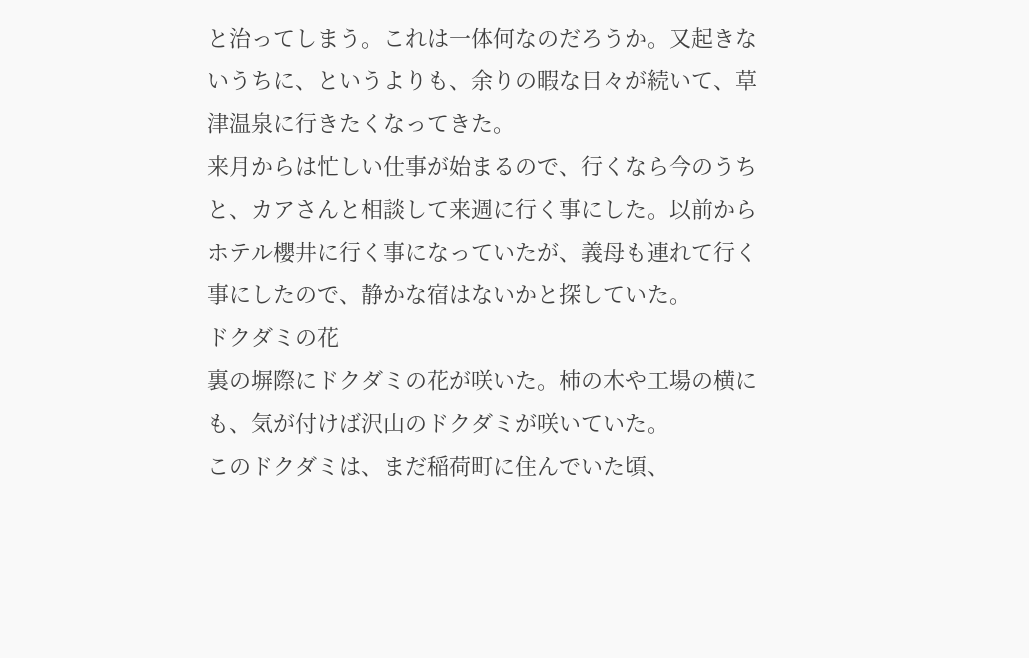と治ってしまう。これは一体何なのだろうか。又起きないうちに、というよりも、余りの暇な日々が続いて、草津温泉に行きたくなってきた。
来月からは忙しい仕事が始まるので、行くなら今のうちと、カアさんと相談して来週に行く事にした。以前からホテル櫻井に行く事になっていたが、義母も連れて行く事にしたので、静かな宿はないかと探していた。
ドクダミの花
裏の塀際にドクダミの花が咲いた。柿の木や工場の横にも、気が付けば沢山のドクダミが咲いていた。
このドクダミは、まだ稲荷町に住んでいた頃、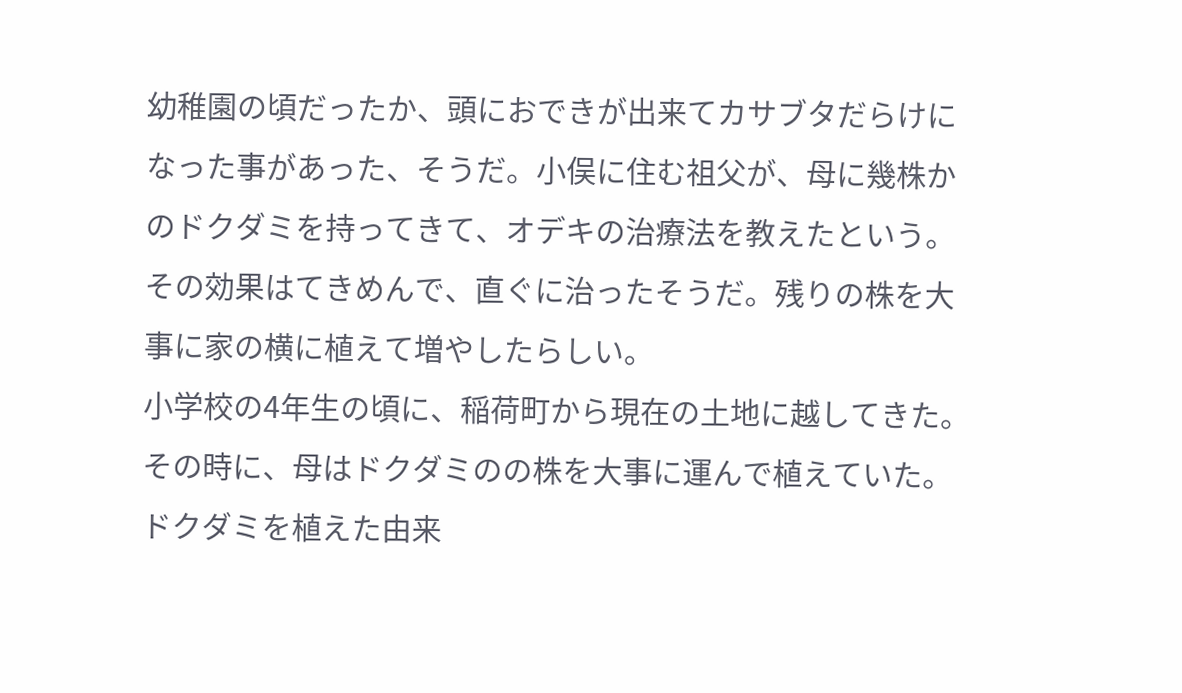幼稚園の頃だったか、頭におできが出来てカサブタだらけになった事があった、そうだ。小俣に住む祖父が、母に幾株かのドクダミを持ってきて、オデキの治療法を教えたという。その効果はてきめんで、直ぐに治ったそうだ。残りの株を大事に家の横に植えて増やしたらしい。
小学校の4年生の頃に、稲荷町から現在の土地に越してきた。その時に、母はドクダミのの株を大事に運んで植えていた。ドクダミを植えた由来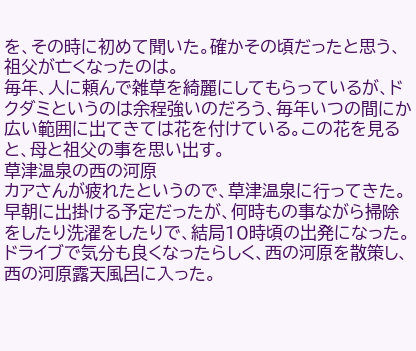を、その時に初めて聞いた。確かその頃だったと思う、祖父が亡くなったのは。
毎年、人に頼んで雑草を綺麗にしてもらっているが、ドクダミというのは余程強いのだろう、毎年いつの間にか広い範囲に出てきては花を付けている。この花を見ると、母と祖父の事を思い出す。
草津温泉の西の河原
カアさんが疲れたというので、草津温泉に行ってきた。早朝に出掛ける予定だったが、何時もの事ながら掃除をしたり洗濯をしたりで、結局10時頃の出発になった。
ドライブで気分も良くなったらしく、西の河原を散策し、西の河原露天風呂に入った。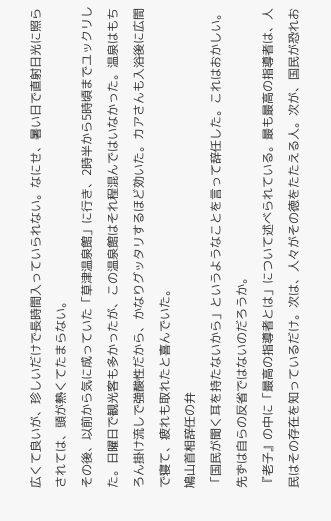広くて良いが、珍しいだけで長時間入っていられない。なにせ、暑い日で直射日光に照らされては、頭が熱くてたまらない。
その後、以前から気に成っていた「草津温泉館」に行き、2時半から5時頃までユックリした。日曜日で観光客も多かったが、この温泉館はそれ程混んではいなかった。温泉はもちろん掛け流しで強酸性だから、かなりグッタリするほど効いた。カアさんも入浴後に広間で寝て、疲れも取れたと喜んでいた。
鳩山首相辞任の弁
「国民が聞く耳を持たないから」というようなことを言って辞任した。これはおかしい。先ずは自らの反省ではないのだろうか。
『老子』の中に「最高の指導者とは」について述べられている。最も最高の指導者は、人民はその存在を知っているだけ。次は、人々がその徳をたたえる人。次が、国民が恐れお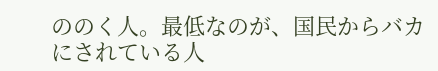ののく人。最低なのが、国民からバカにされている人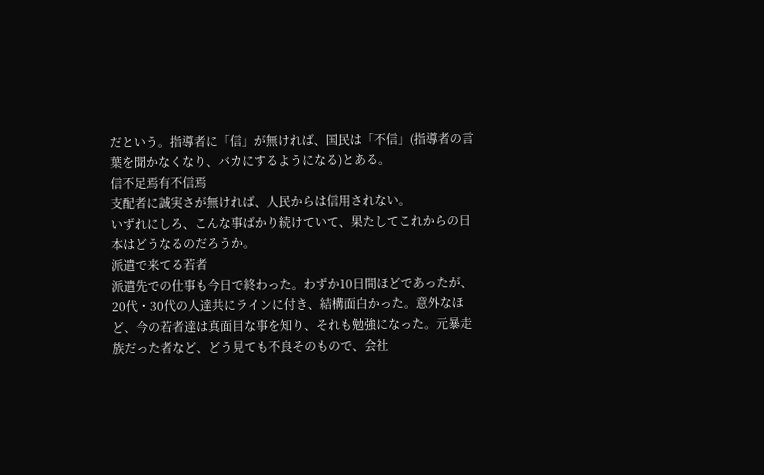だという。指導者に「信」が無ければ、国民は「不信」(指導者の言葉を聞かなくなり、バカにするようになる)とある。
信不足焉有不信焉
支配者に誠実さが無ければ、人民からは信用されない。
いずれにしろ、こんな事ばかり続けていて、果たしてこれからの日本はどうなるのだろうか。
派遣で来てる若者
派遣先での仕事も今日で終わった。わずか10日間ほどであったが、20代・30代の人達共にラインに付き、結構面白かった。意外なほど、今の若者達は真面目な事を知り、それも勉強になった。元暴走族だった者など、どう見ても不良そのもので、会社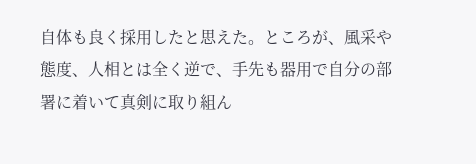自体も良く採用したと思えた。ところが、風采や態度、人相とは全く逆で、手先も器用で自分の部署に着いて真剣に取り組ん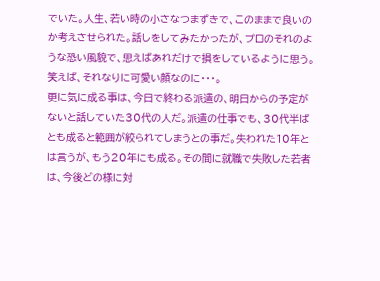でいた。人生、若い時の小さなつまずきで、このままで良いのか考えさせられた。話しをしてみたかったが、プロのそれのような恐い風貌で、思えばあれだけで損をしているように思う。笑えば、それなりに可愛い顔なのに・・・。
更に気に成る事は、今日で終わる派遣の、明日からの予定がないと話していた30代の人だ。派遣の仕事でも、30代半ばとも成ると範囲が絞られてしまうとの事だ。失われた10年とは言うが、もう20年にも成る。その間に就職で失敗した若者は、今後どの様に対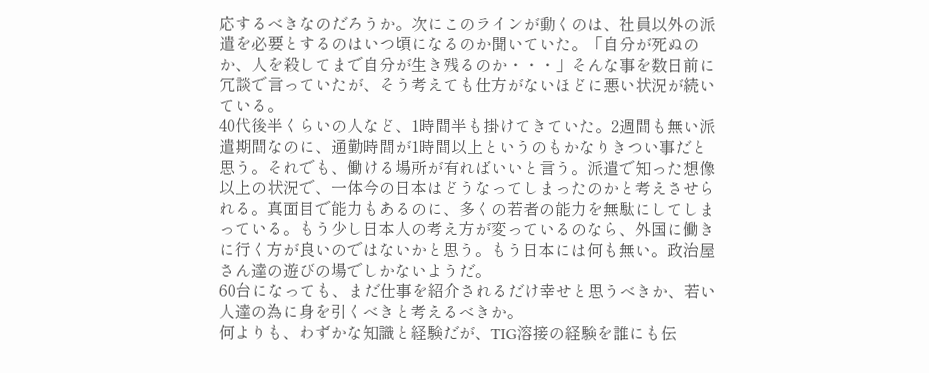応するべきなのだろうか。次にこのラインが動くのは、社員以外の派遣を必要とするのはいつ頃になるのか聞いていた。「自分が死ぬのか、人を殺してまで自分が生き残るのか・・・」そんな事を数日前に冗談で言っていたが、そう考えても仕方がないほどに悪い状況が続いている。
40代後半くらいの人など、1時間半も掛けてきていた。2週間も無い派遣期間なのに、通勤時間が1時間以上というのもかなりきつい事だと思う。それでも、働ける場所が有ればいいと言う。派遣で知った想像以上の状況で、一体今の日本はどうなってしまったのかと考えさせられる。真面目で能力もあるのに、多くの若者の能力を無駄にしてしまっている。もう少し日本人の考え方が変っているのなら、外国に働きに行く方が良いのではないかと思う。もう日本には何も無い。政治屋さん達の遊びの場でしかないようだ。
60台になっても、まだ仕事を紹介されるだけ幸せと思うべきか、若い人達の為に身を引くべきと考えるべきか。
何よりも、わずかな知識と経験だが、TIG溶接の経験を誰にも伝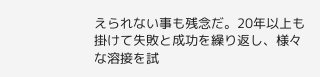えられない事も残念だ。20年以上も掛けて失敗と成功を繰り返し、様々な溶接を試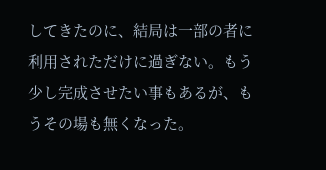してきたのに、結局は一部の者に利用されただけに過ぎない。もう少し完成させたい事もあるが、もうその場も無くなった。